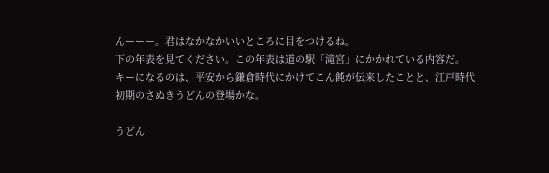んーーー。君はなかなかいいところに目をつけるね。
下の年表を見てください。この年表は道の駅「滝宮」にかかれている内容だ。
キーになるのは、平安から鎌倉時代にかけてこん飩が伝来したことと、江戸時代初期のさぬきうどんの登場かな。

うどん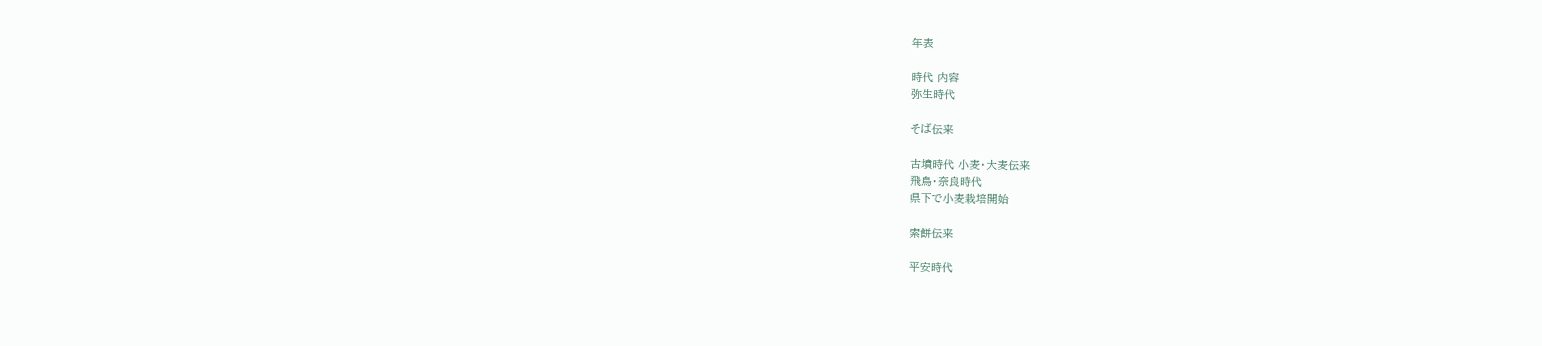年表

時代 内容
弥生時代

そば伝来

古墳時代 小麦・大麦伝来
飛鳥・奈良時代
県下で小麦栽培開始

索餅伝来

平安時代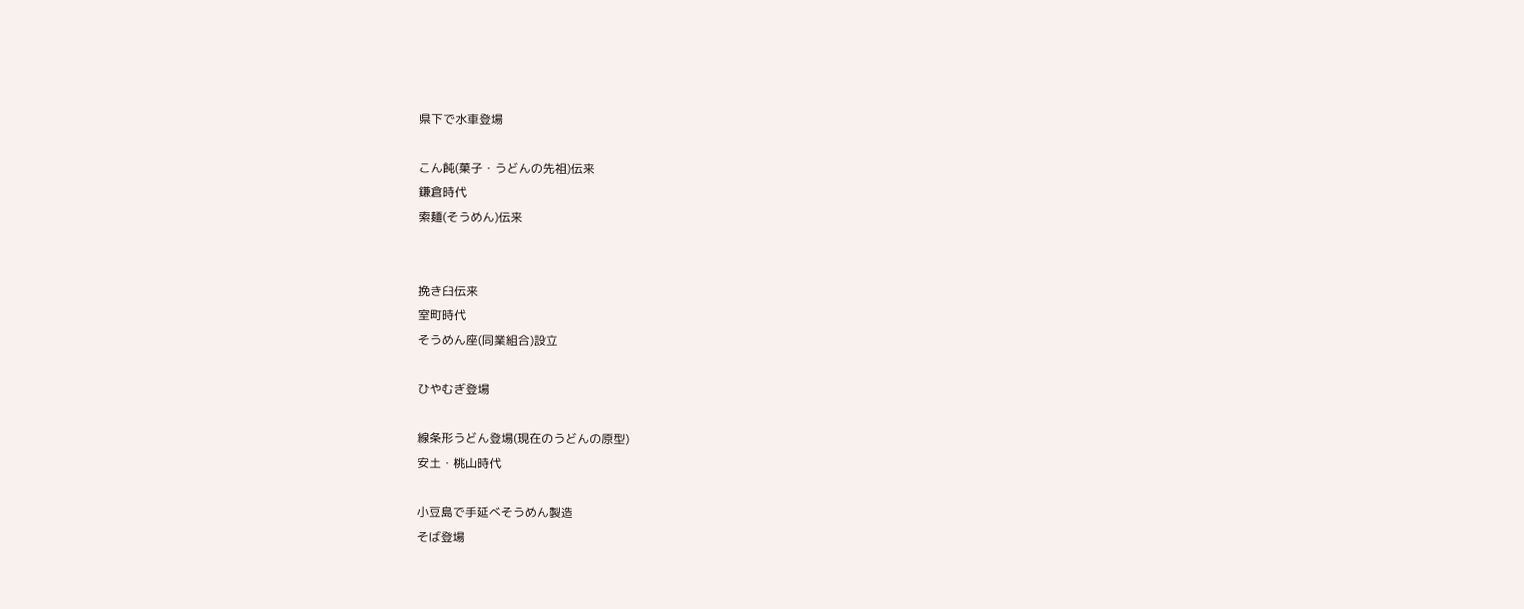県下で水車登場

こん飩(菓子・うどんの先祖)伝来
鎌倉時代
索麺(そうめん)伝来


挽き臼伝来
室町時代
そうめん座(同業組合)設立

ひやむぎ登場

線条形うどん登場(現在のうどんの原型)
安土・桃山時代

小豆島で手延べそうめん製造
そば登場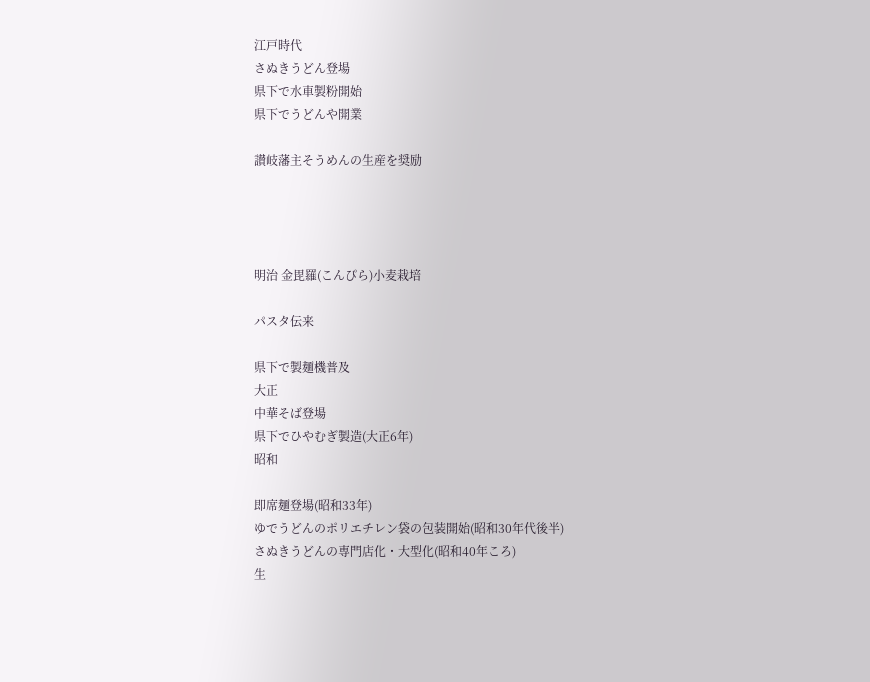江戸時代
さぬきうどん登場
県下で水車製粉開始
県下でうどんや開業

讃岐藩主そうめんの生産を奨励




明治 金毘羅(こんぴら)小麦栽培

パスタ伝来

県下で製麺機普及
大正
中華そば登場
県下でひやむぎ製造(大正6年)
昭和

即席麺登場(昭和33年)
ゆでうどんのポリエチレン袋の包装開始(昭和30年代後半)
さぬきうどんの専門店化・大型化(昭和40年ころ)
生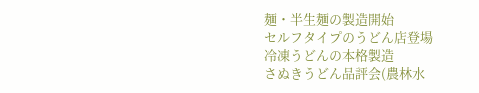麺・半生麺の製造開始
セルフタイプのうどん店登場
冷凍うどんの本格製造
さぬきうどん品評会(農林水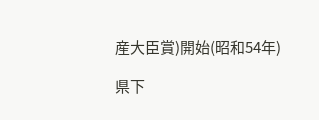産大臣賞)開始(昭和54年)

県下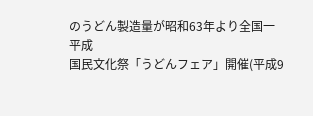のうどん製造量が昭和63年より全国一
平成
国民文化祭「うどんフェア」開催(平成9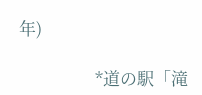年)

                   *道の駅「滝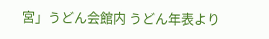宮」うどん会館内 うどん年表より